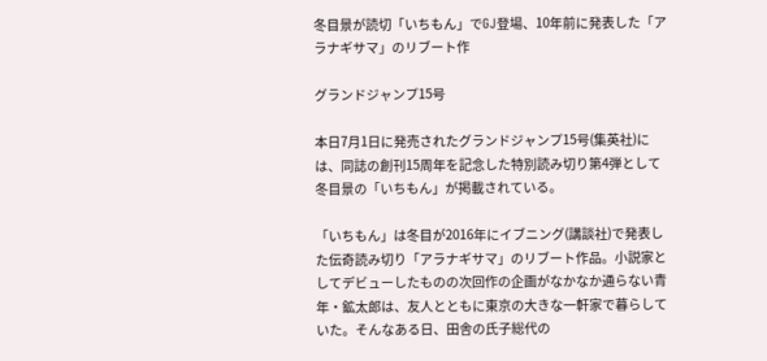冬目景が読切「いちもん」でGJ登場、10年前に発表した「アラナギサマ」のリブート作

グランドジャンプ15号

本日7月1日に発売されたグランドジャンプ15号(集英社)には、同誌の創刊15周年を記念した特別読み切り第4弾として冬目景の「いちもん」が掲載されている。

「いちもん」は冬目が2016年にイブニング(講談社)で発表した伝奇読み切り「アラナギサマ」のリブート作品。小説家としてデビューしたものの次回作の企画がなかなか通らない青年・鉱太郎は、友人とともに東京の大きな一軒家で暮らしていた。そんなある日、田舎の氏子総代の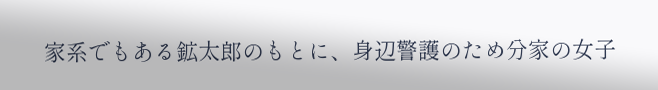家系でもある鉱太郎のもとに、身辺警護のため分家の女子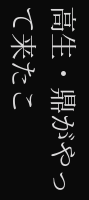高生・鼎がやって来たこ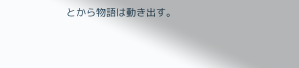とから物語は動き出す。